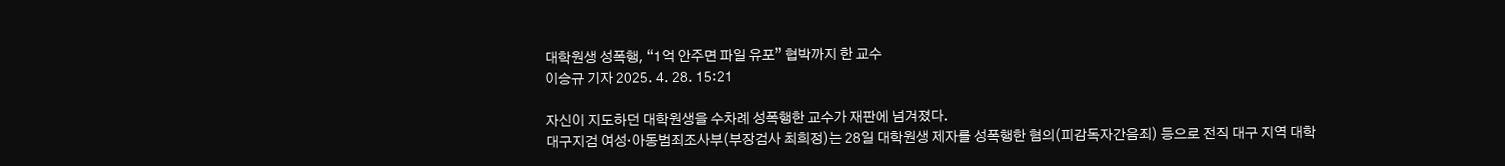대학원생 성폭행, “1억 안주면 파일 유포” 협박까지 한 교수
이승규 기자 2025. 4. 28. 15:21

자신이 지도하던 대학원생을 수차례 성폭행한 교수가 재판에 넘겨졌다.
대구지검 여성·아동범죄조사부(부장검사 최희정)는 28일 대학원생 제자를 성폭행한 혐의(피감독자간음죄) 등으로 전직 대구 지역 대학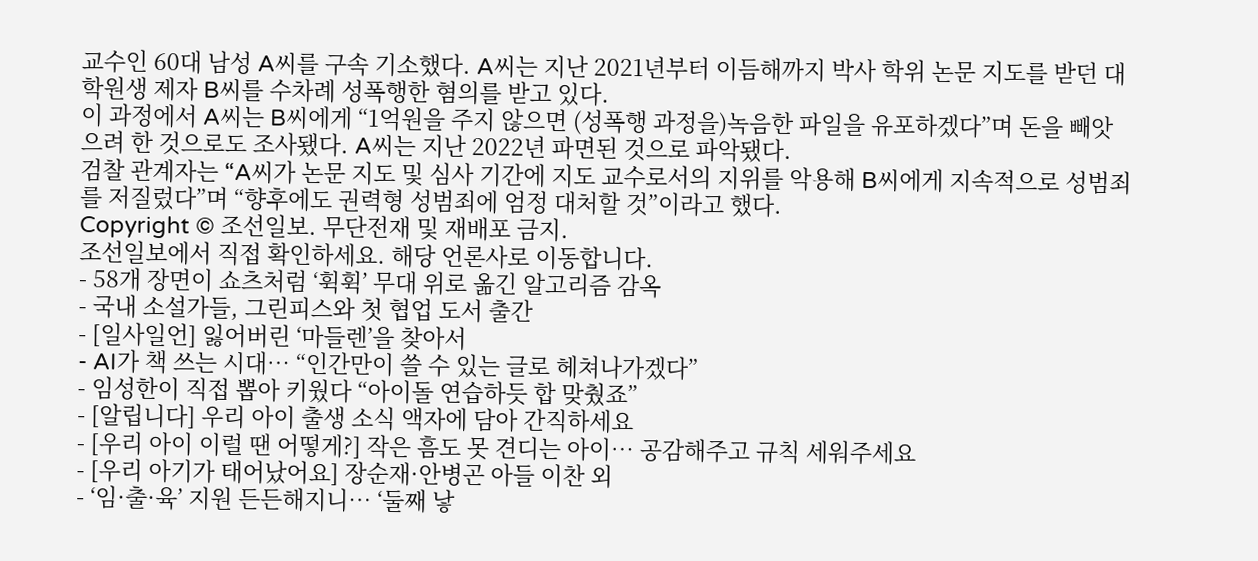교수인 60대 남성 A씨를 구속 기소했다. A씨는 지난 2021년부터 이듬해까지 박사 학위 논문 지도를 받던 대학원생 제자 B씨를 수차례 성폭행한 혐의를 받고 있다.
이 과정에서 A씨는 B씨에게 “1억원을 주지 않으면 (성폭행 과정을)녹음한 파일을 유포하겠다”며 돈을 빼앗으려 한 것으로도 조사됐다. A씨는 지난 2022년 파면된 것으로 파악됐다.
검찰 관계자는 “A씨가 논문 지도 및 심사 기간에 지도 교수로서의 지위를 악용해 B씨에게 지속적으로 성범죄를 저질렀다”며 “향후에도 권력형 성범죄에 엄정 대처할 것”이라고 했다.
Copyright © 조선일보. 무단전재 및 재배포 금지.
조선일보에서 직접 확인하세요. 해당 언론사로 이동합니다.
- 58개 장면이 쇼츠처럼 ‘휙휙’ 무대 위로 옮긴 알고리즘 감옥
- 국내 소설가들, 그린피스와 첫 협업 도서 출간
- [일사일언] 잃어버린 ‘마들렌’을 찾아서
- AI가 책 쓰는 시대… “인간만이 쓸 수 있는 글로 헤쳐나가겠다”
- 임성한이 직접 뽑아 키웠다 “아이돌 연습하듯 합 맞췄죠”
- [알립니다] 우리 아이 출생 소식 액자에 담아 간직하세요
- [우리 아이 이럴 땐 어떻게?] 작은 흠도 못 견디는 아이… 공감해주고 규칙 세워주세요
- [우리 아기가 태어났어요] 장순재·안병곤 아들 이찬 외
- ‘임·출·육’ 지원 든든해지니… ‘둘째 낳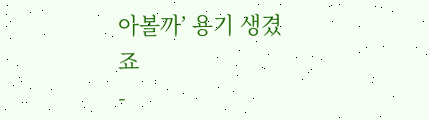아볼까’ 용기 생겼죠
-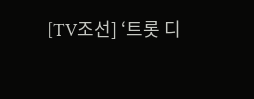[TV조선] ‘트롯 디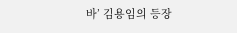바’ 김용임의 등장